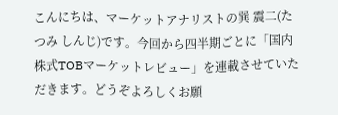こんにちは、マーケットアナリストの巽 震二(たつみ しんじ)です。今回から四半期ごとに「国内株式TOBマーケットレビュー」を連載させていただきます。どうぞよろしくお願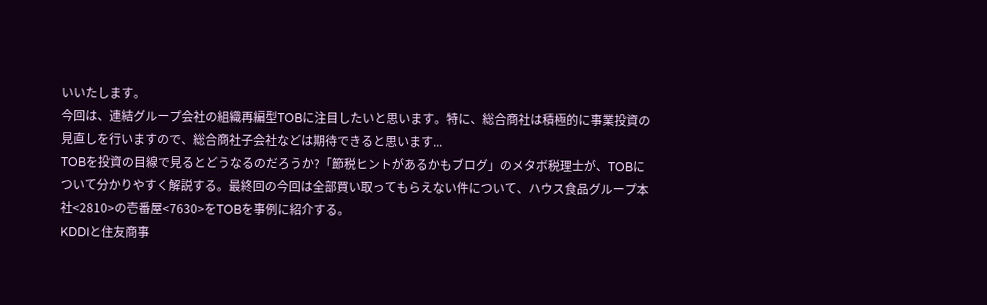いいたします。
今回は、連結グループ会社の組織再編型TOBに注目したいと思います。特に、総合商社は積極的に事業投資の見直しを行いますので、総合商社子会社などは期待できると思います...
TOBを投資の目線で見るとどうなるのだろうか?「節税ヒントがあるかもブログ」のメタボ税理士が、TOBについて分かりやすく解説する。最終回の今回は全部買い取ってもらえない件について、ハウス食品グループ本社<2810>の壱番屋<7630>をTOBを事例に紹介する。
KDDIと住友商事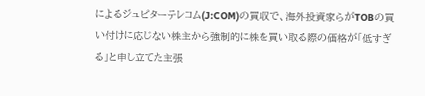によるジュピターテレコム(J:COM)の買収で、海外投資家らがTOBの買い付けに応じない株主から強制的に株を買い取る際の価格が「低すぎる」と申し立てた主張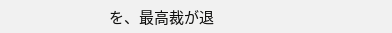を、最高裁が退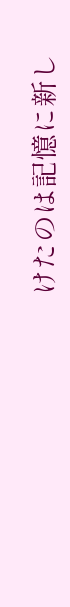けたのは記憶に新し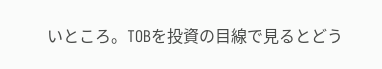いところ。TOBを投資の目線で見るとどう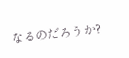なるのだろうか?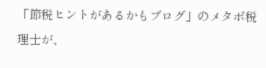「節税ヒントがあるかもブログ」のメタボ税理士が、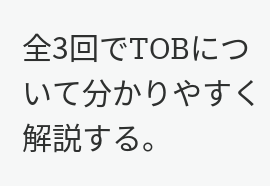全3回でTOBについて分かりやすく解説する。